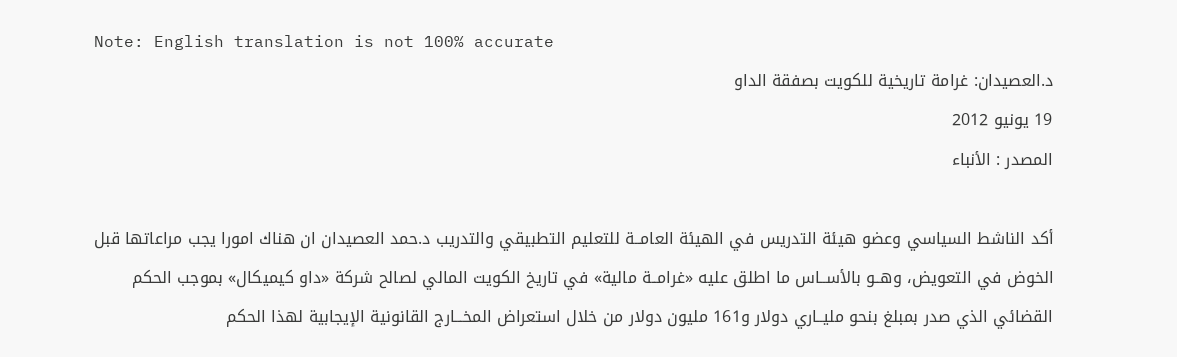Note: English translation is not 100% accurate
د.العصيدان: غرامة تاريخية للكويت بصفقة الداو
19 يونيو 2012
المصدر : الأنباء

أكد الناشط السياسي وعضو هيئة التدريس في الهيئة العامــة للتعليم التطبيقي والتدريب د.حمد العصيدان ان هناك امورا يجب مراعاتها قبل الخوض في التعويض، وهــو بالأســاس ما اطلق عليه «غرامــة مالية» في تاريخ الكويت المالي لصالح شركة «داو كيميكال» بموجب الحكم القضائي الذي صدر بمبلغ بنحو مليــاري دولار و161 مليون دولار من خلال استعراض المخـــارج القانونية الإيجابية لهذا الحكم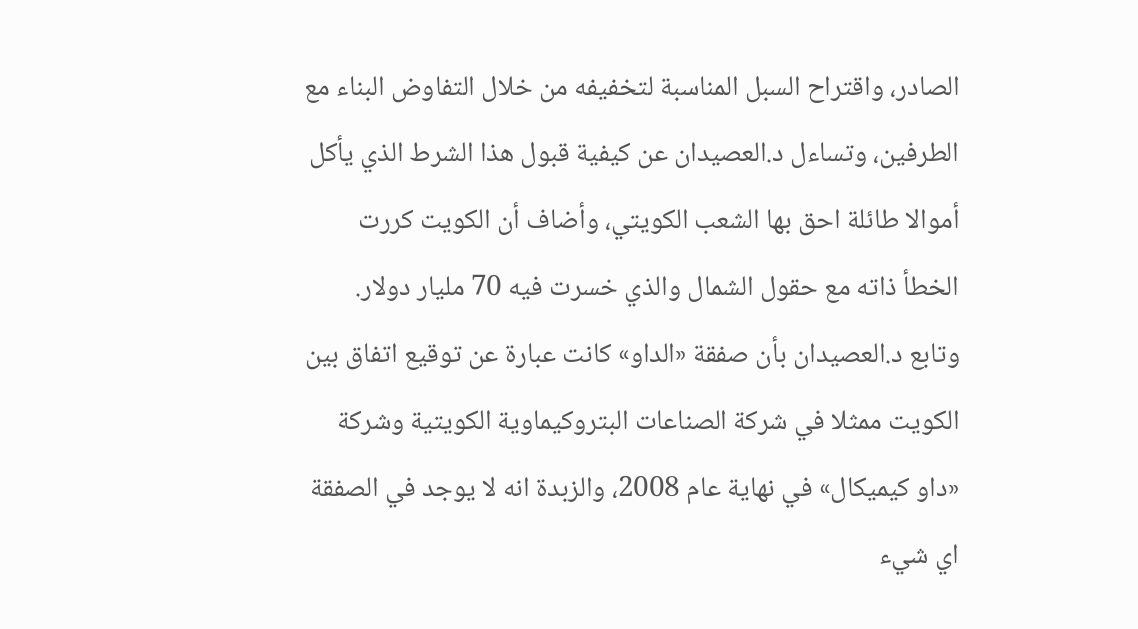الصادر، واقتراح السبل المناسبة لتخفيفه من خلال التفاوض البناء مع الطرفين، وتساءل د.العصيدان عن كيفية قبول هذا الشرط الذي يأكل أموالا طائلة احق بها الشعب الكويتي، وأضاف أن الكويت كررت الخطأ ذاته مع حقول الشمال والذي خسرت فيه 70 مليار دولار.
وتابع د.العصيدان بأن صفقة «الداو» كانت عبارة عن توقيع اتفاق بين الكويت ممثلا في شركة الصناعات البتروكيماوية الكويتية وشركة «داو كيميكال» في نهاية عام 2008، والزبدة انه لا يوجد في الصفقة اي شيء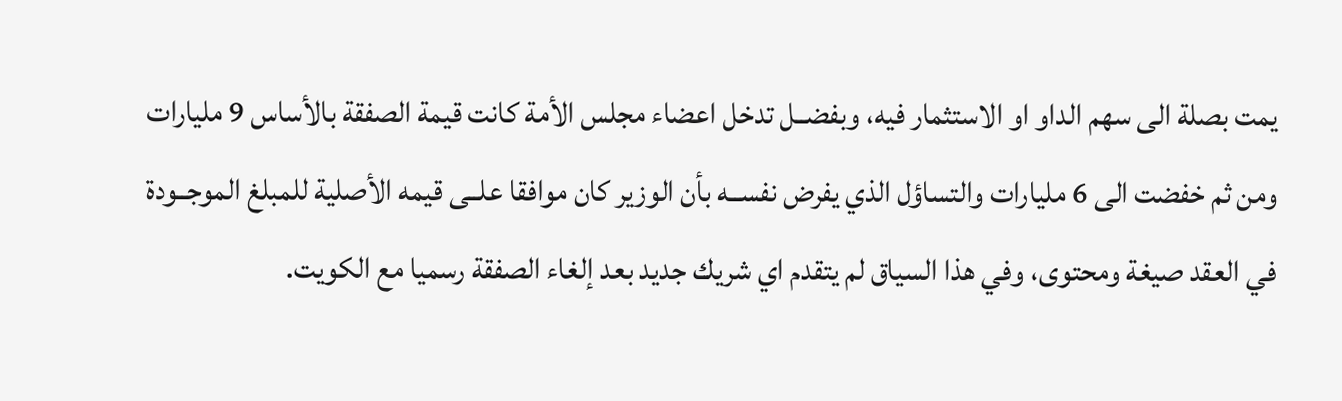يمت بصلة الى سهم الداو او الاستثمار فيه، وبفضــل تدخل اعضاء مجلس الأمة كانت قيمة الصفقة بالأساس 9 مليارات ومن ثم خفضت الى 6 مليارات والتساؤل الذي يفرض نفســه بأن الوزير كان موافقا علــى قيمه الأصلية للمبلغ الموجــودة في العقد صيغة ومحتوى، وفي هذا السياق لم يتقدم اي شريك جديد بعد إلغاء الصفقة رسميا مع الكويت.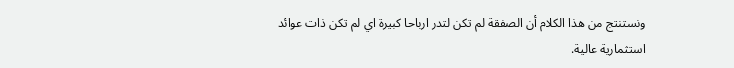ونستنتج من هذا الكلام أن الصفقة لم تكن لتدر ارباحا كبيرة اي لم تكن ذات عوائد استثمارية عالية.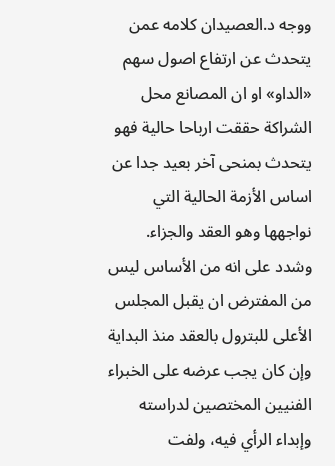ووجه د.العصيدان كلامه عمن يتحدث عن ارتفاع اصول سهم «الداو» او ان المصانع محل الشراكة حققت ارباحا حالية فهو يتحدث بمنحى آخر بعيد جدا عن اساس الأزمة الحالية التي نواجهها وهو العقد والجزاء. وشدد على انه من الأساس ليس من المفترض ان يقبل المجلس الأعلى للبترول بالعقد منذ البداية وإن كان يجب عرضه على الخبراء الفنيين المختصين لدراسته وإبداء الرأي فيه، ولفت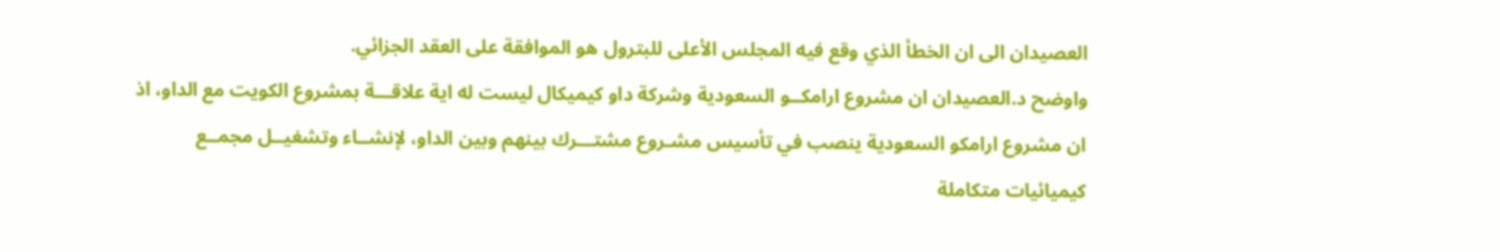العصيدان الى ان الخطأ الذي وقع فيه المجلس الأعلى للبترول هو الموافقة على العقد الجزائي.
واوضح د.العصيدان ان مشروع ارامكــو السعودية وشركة داو كيميكال ليست له اية علاقـــة بمشروع الكويت مع الداو، اذ ان مشروع ارامكو السعودية ينصب في تأسيس مشـروع مشتـــرك بينهم وبين الداو، لإنشــاء وتشغيــل مجمــع كيميائيات متكاملة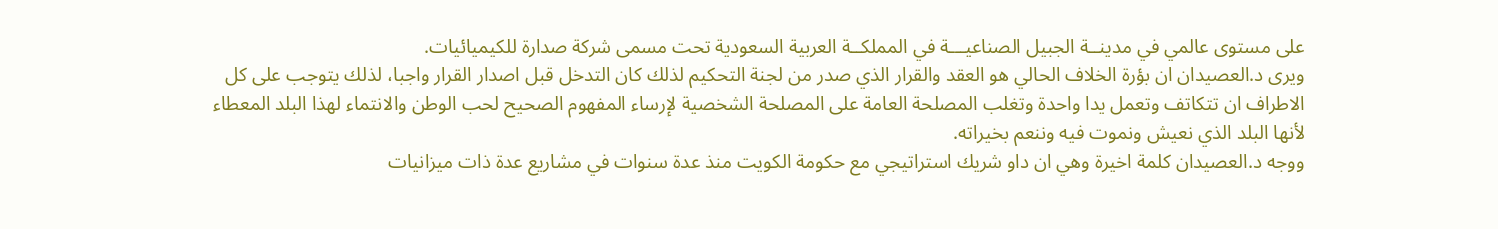على مستوى عالمي في مدينــة الجبيل الصناعيـــة في المملكــة العربية السعودية تحت مسمى شركة صدارة للكيميائيات.
ويرى د.العصيدان ان بؤرة الخلاف الحالي هو العقد والقرار الذي صدر من لجنة التحكيم لذلك كان التدخل قبل اصدار القرار واجبا، لذلك يتوجب على كل الاطراف ان تتكاتف وتعمل يدا واحدة وتغلب المصلحة العامة على المصلحة الشخصية لإرساء المفهوم الصحيح لحب الوطن والانتماء لهذا البلد المعطاء لأنها البلد الذي نعيش ونموت فيه وننعم بخيراته.
ووجه د.العصيدان كلمة اخيرة وهي ان داو شريك استراتيجي مع حكومة الكويت منذ عدة سنوات في مشاريع عدة ذات ميزانيات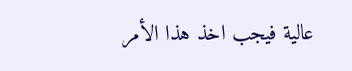عالية فيجب اخذ هذا الأمر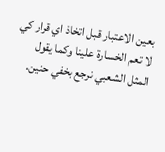بعين الاعتبار قبل اتخاذ اي قرار كي لا تعم الخسارة علينا وكما يقول المثل الشعبي نرجع بخفي حنين.